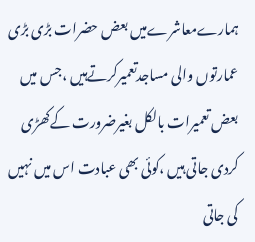ہمارےمعاشرےمیں بعض حضرات بڑی بڑی عمارتوں والی مساجدتعمیرکرتےہیں ،جس میں بعض تعمیرات بالکل بغیرضرورت کےکھڑی کردی جاتی ہیں ،کوئی بھی عبادت اس میں نہیں کی جاتی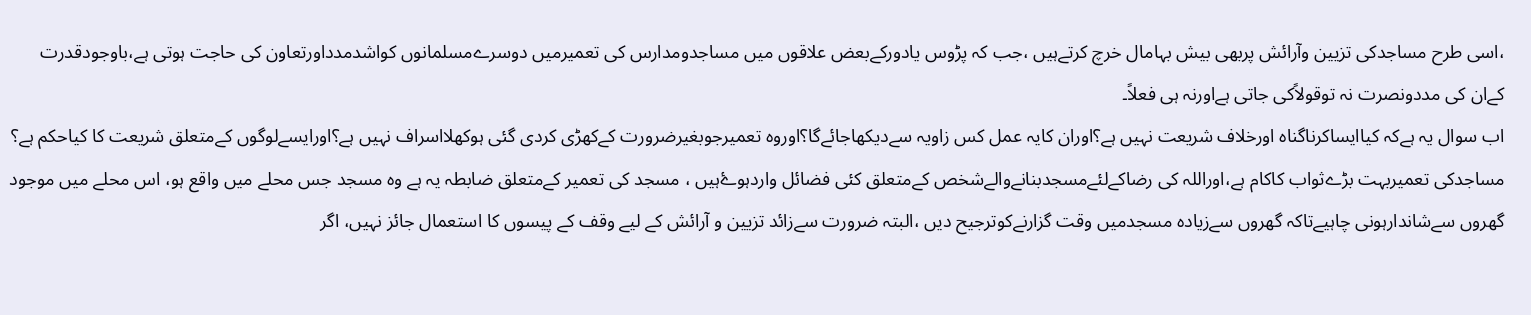،اسی طرح مساجدکی تزیین وآرائش پربھی بیش بہامال خرچ کرتےہیں ،جب کہ پڑوس یادورکےبعض علاقوں میں مساجدومدارس کی تعمیرمیں دوسرےمسلمانوں کواشدمدداورتعاون کی حاجت ہوتی ہے،باوجودقدرت کےان کی مددونصرت نہ توقولاًکی جاتی ہےاورنہ ہی فعلاً۔
اب سوال یہ ہےکہ کیاایساکرناگناہ اورخلاف شریعت نہیں ہے؟اوران کایہ عمل کس زاویہ سےدیکھاجائےگا؟اوروہ تعمیرجوبغیرضرورت کےکھڑی کردی گئی ہوکھلااسراف نہیں ہے؟اورایسےلوگوں کےمتعلق شریعت کا کیاحکم ہے؟
مساجدکی تعمیربہت بڑےثواب کاکام ہے،اوراللہ کی رضاکےلئےمسجدبنانےوالےشخص کےمتعلق کئی فضائل واردہوۓہیں ، مسجد کی تعمیر کےمتعلق ضابطہ یہ ہے وہ مسجد جس محلے میں واقع ہو، اس محلے میں موجود گھروں سےشاندارہونی چاہیےتاکہ گھروں سےزیادہ مسجدمیں وقت گزارنےکوترجیح دیں ،البتہ ضرورت سےزائد تزیین و آرائش کے لیے وقف کے پیسوں کا استعمال جائز نہیں، اگر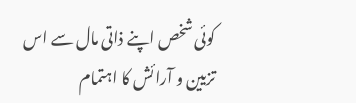کوئی شخص اپنے ذاتی مال سے اس تزیین و آرائش کا اہتمام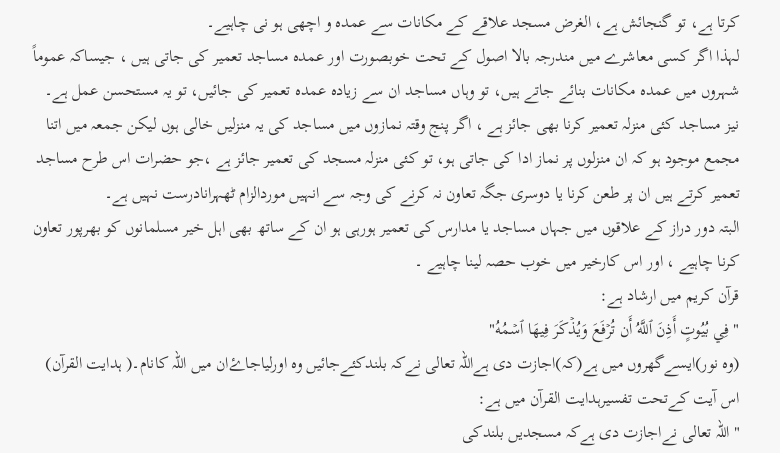کرتا ہے، تو گنجائش ہے، الغرض مسجد علاقے کے مکانات سے عمدہ و اچھی ہو نی چاہیے۔
لہذا اگر کسی معاشرے میں مندرجہ بالا اصول کے تحت خوبصورت اور عمدہ مساجد تعمیر کی جاتی ہیں ، جیساکہ عموماً شہروں میں عمدہ مکانات بنائے جاتے ہیں، تو وہاں مساجد ان سے زیادہ عمدہ تعمیر کی جائیں، تو یہ مستحسن عمل ہے۔
نیز مساجد کئی منزلہ تعمیر کرنا بھی جائز ہے ، اگر پنج وقتہ نمازوں میں مساجد کی یہ منزلیں خالی ہوں لیکن جمعہ میں اتنا مجمع موجود ہو کہ ان منزلوں پر نماز ادا کی جاتی ہو، تو کئی منزلہ مسجد کی تعمیر جائز ہے ،جو حضرات اس طرح مساجد تعمیر کرتے ہیں ان پر طعن کرنا یا دوسری جگہ تعاون نہ کرنے کی وجہ سے انہیں موردالزام ٹھہرانادرست نہیں ہے۔
البتہ دور دراز کے علاقوں میں جہاں مساجد یا مدارس کی تعمیر ہورہی ہو ان کے ساتھ بھی اہل خیر مسلمانوں کو بھرپور تعاون کرنا چاہیے ، اور اس کارخیر میں خوب حصہ لینا چاہیے ۔
قرآن کریم میں ارشاد ہے:
"فِي بُيُوتٍ أَذِنَ ٱللَّهُ أَن تُرۡفَعَ وَيُذۡكَرَ فِيهَا ٱسۡمُهُ"
(وہ نور)ایسےگھروں میں ہے(کہ)اجازت دی ہےاللہ تعالی نےکہ بلندکئےجائیں وہ اورلیاجاۓان میں اللہ کانام۔( ہدایت القرآن)
اس آیت کےتحت تفسیرہدایت القرآن میں ہے:
"اللہ تعالی نےاجازت دی ہےکہ مسجدیں بلندکی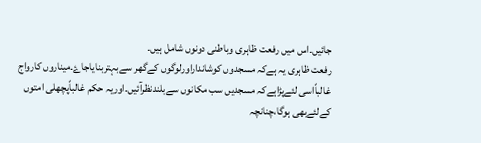جائیں۔اس میں رفعت ظاہری وباطنی دونوں شامل ہیں۔
رفعت ظاہری یہ ہےکہ مسجدوں کوشانداراورلوگوں کےگھر سےبہتربنایاجاۓ۔میناروں کارواج غالباًاسی لئےپڑاہےکہ مسجدیں سب مکانوں سےبلندنظرآئیں۔اوریہ حکم غالباًپچھلی امتوں کےلئےبھی ہوگا،چنانچہ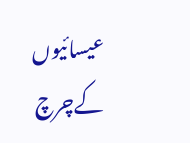عیسائیوں کےچرچ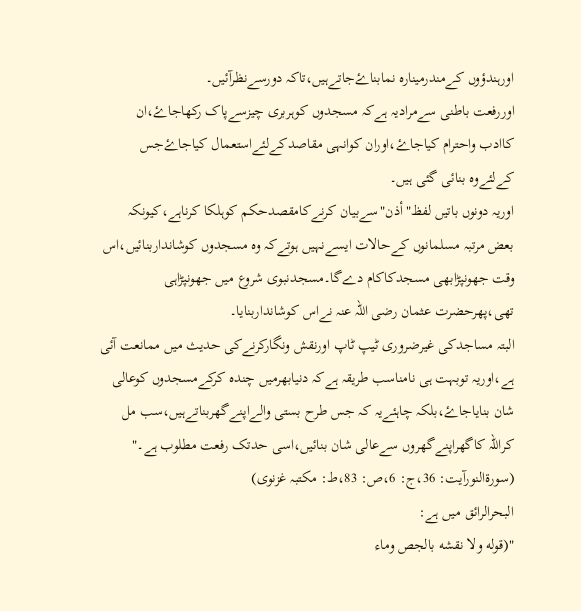اورہندؤوں کےمندرمینارہ نمابناۓجاتےہیں،تاکہ دورسےنظرآئیں۔
اوررفعت باطنی سےمرادیہ ہےکہ مسجدوں کوہربری چیزسےپاک رکھاجاۓ،ان کاادب واحترام کیاجاۓ،اوران کوانہی مقاصدکےلئےاستعمال کیاجاۓجس کےلئےوہ بنائی گئی ہیں۔
اوریہ دونوں باتیں لفظ"أذن"سےبیان کرنےکامقصدحکم کوہلکا کرناہے،کیونکہ بعض مرتبہ مسلمانوں کےحالات ایسےنہیں ہوتےکہ وہ مسجدوں کوشانداربنائیں،اس وقت جھونپڑابھی مسجدکاکام دےگا۔مسجدنبوی شروع میں جھونپڑاہی تھی،پھرحضرت عثمان رضی اللہ عنہ نےاس کوشانداربنایا۔
البتہ مساجدکی غیرضروری ٹیپ ٹاپ اورنقش ونگارکرنےکی حدیث میں ممانعت آئی ہے،اوریہ توبہت ہی نامناسب طریقہ ہےکہ دنیابھرمیں چندہ کرکےمسجدوں کوعالی شان بنایاجاۓ،بلکہ چاہئےیہ کہ جس طرح بستی والےاپنےگھربناتےہیں،سب مل کراللہ کاگھراپنےگھروں سےعالی شان بنائیں،اسی حدتک رفعت مطلوب ہے۔"
(سورۃالنورآیت: 36،ج: 6،ص: 83،ط: مکتبہ غزنوی)
البحرالرائق میں ہے:
"(قوله ولا نقشه بالجص وماء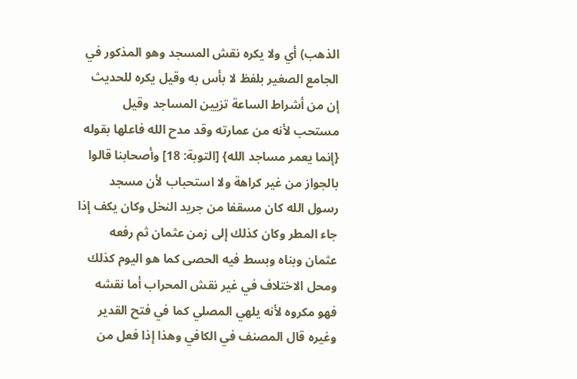الذهب) أي ولا يكره نقش المسجد وهو المذكور في الجامع الصغير بلفظ لا بأس به وقيل يكره للحديث إن من أشراط الساعة تزيين المساجد وقيل مستحب لأنه من عمارته وقد مدح الله فاعلها بقوله {إنما يعمر مساجد الله} [التوبة: 18] وأصحابنا قالوا بالجواز من غير كراهة ولا استحباب لأن مسجد رسول الله كان مسقفا من جريد النخل وكان يكف إذا جاء المطر وكان كذلك إلى زمن عثمان ثم رفعه عثمان وبناه وبسط فيه الحصى كما هو اليوم كذلك ومحل الاختلاف في غير نقش المحراب أما نقشه فهو مكروه لأنه يلهي المصلي كما في فتح القدير وغيره قال المصنف في الكافي وهذا إذا فعل من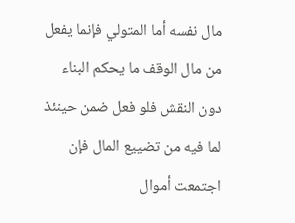مال نفسه أما المتولي فإنما يفعل من مال الوقف ما يحكم البناء دون النقش فلو فعل ضمن حينئذ لما فيه من تضييع المال فإن اجتمعت أموال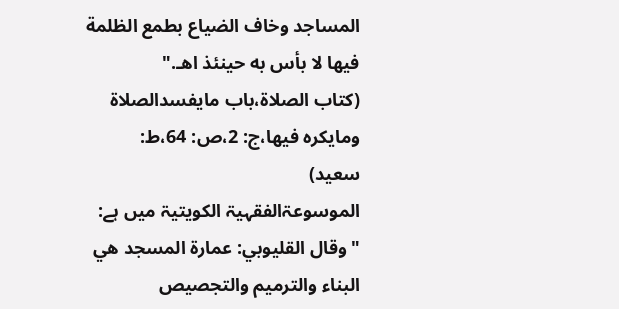المساجد وخاف الضياع بطمع الظلمة فيها لا بأس به حينئذ اهـ."
(كتاب الصلاة،باب مايفسدالصلاة ومايكره فيها،ج: 2،ص: 64،ط: سعيد)
الموسوعۃالفقہیۃ الکویتیۃ میں ہے:
"وقال القليوبي: عمارة المسجد هي البناء والترميم والتجصيص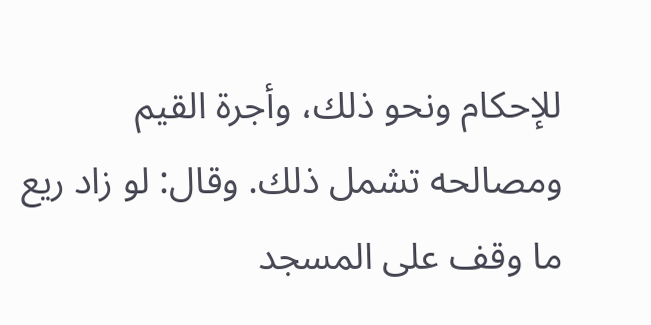للإحكام ونحو ذلك، وأجرة القيم ومصالحه تشمل ذلك. وقال: لو زاد ريع ما وقف على المسجد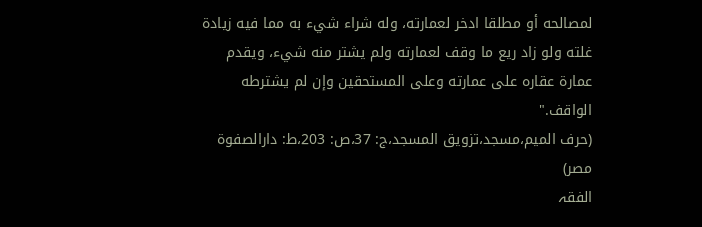لمصالحه أو مطلقا ادخر لعمارته، وله شراء شيء به مما فيه زيادة غلته ولو زاد ريع ما وقف لعمارته ولم يشتر منه شيء، ويقدم عمارة عقاره على عمارته وعلى المستحقين وإن لم يشترطه الواقف."
(حرف الميم،مسجد،تزويق المسجد،ج: 37،ص: 203،ط: دارالصفوة مصر)
الفقہ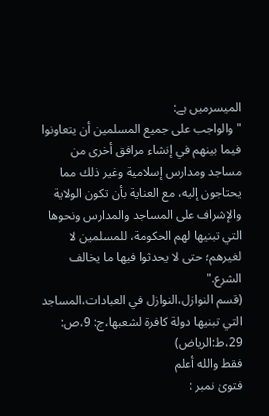المیسرمیں ہے:
"والواجب على جميع المسلمين أن يتعاونوا فيما بينهم في إنشاء مرافق أخرى من مساجد ومدارس إسلامية وغير ذلك مما يحتاجون إليه، مع العناية بأن تكون الولاية والإشراف على المساجد والمدارس ونحوها التي تبنيها لهم الحكومة، للمسلمين لا لغيرهم؛ حتى لا يحدثوا فيها ما يخالف الشرع."
(قسم النوازل،النوازل في العبادات،المساجد التي تبنيها دولة كافرة لشعبها،ج: 9،ص: 29،ط:الرياض)
فقط والله أعلم
فتویٰ نمبر :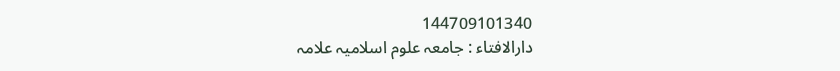144709101340
دارالافتاء : جامعہ علوم اسلامیہ علامہ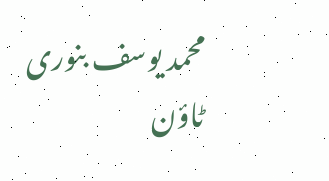محمد یوسف بنوری ٹاؤن